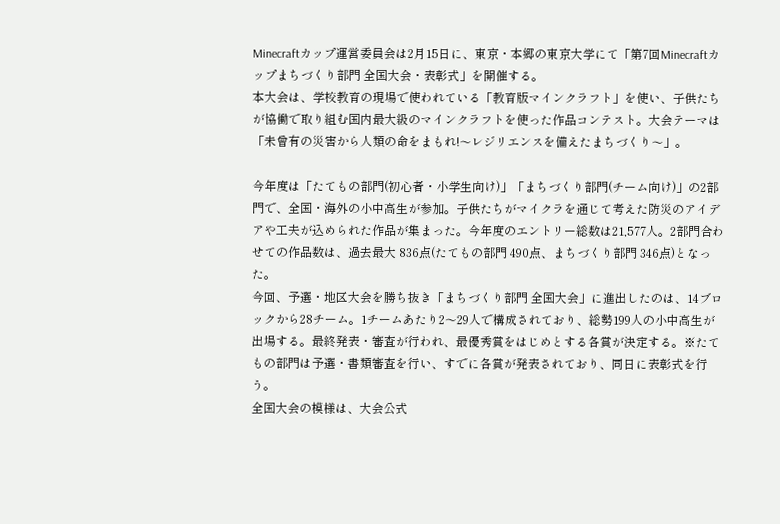Minecraftカップ運営委員会は2月15日に、東京・本郷の東京大学にて「第7回Minecraftカップまちづくり部門 全国大会・表彰式」を開催する。
本大会は、学校教育の現場で使われている「教育版マインクラフト」を使い、子供たちが協働で取り組む国内最大級のマインクラフトを使った作品コンテスト。大会テーマは「未曾有の災害から人類の命をまもれ!〜レジリエンスを備えたまちづくり〜」。

今年度は「たてもの部門(初心者・小学生向け)」「まちづくり部門(チーム向け)」の2部門で、全国・海外の小中高生が参加。子供たちがマイクラを通じて考えた防災のアイデアや工夫が込められた作品が集まった。今年度のエントリー総数は21,577人。2部門合わせての作品数は、過去最大 836点(たてもの部門 490点、まちづくり部門 346点)となった。
今回、予選・地区大会を勝ち抜き「まちづくり部門 全国大会」に進出したのは、14ブロックから28チーム。1チームあたり2〜29人で構成されており、総勢199人の小中高生が出場する。最終発表・審査が行われ、最優秀賞をはじめとする各賞が決定する。※たてもの部門は予選・書類審査を行い、すでに各賞が発表されており、同日に表彰式を行う。
全国大会の模様は、大会公式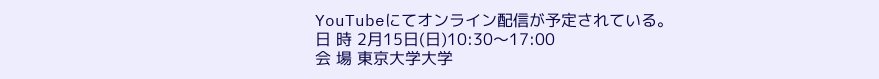YouTubeにてオンライン配信が予定されている。
日 時 2月15日(日)10:30〜17:00
会 場 東京大学大学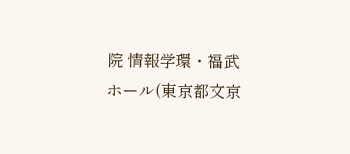院 情報学環・福武ホール(東京都文京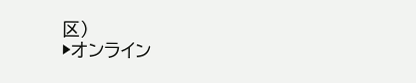区)
▶オンライン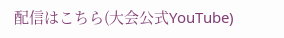配信はこちら(大会公式YouTube)